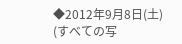◆2012年9月8日(土)
(すべての写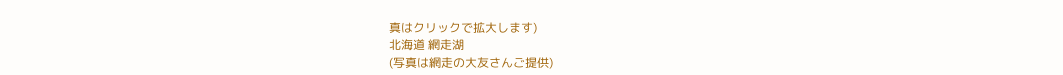真はクリックで拡大します)
北海道 網走湖
(写真は網走の大友さんご提供)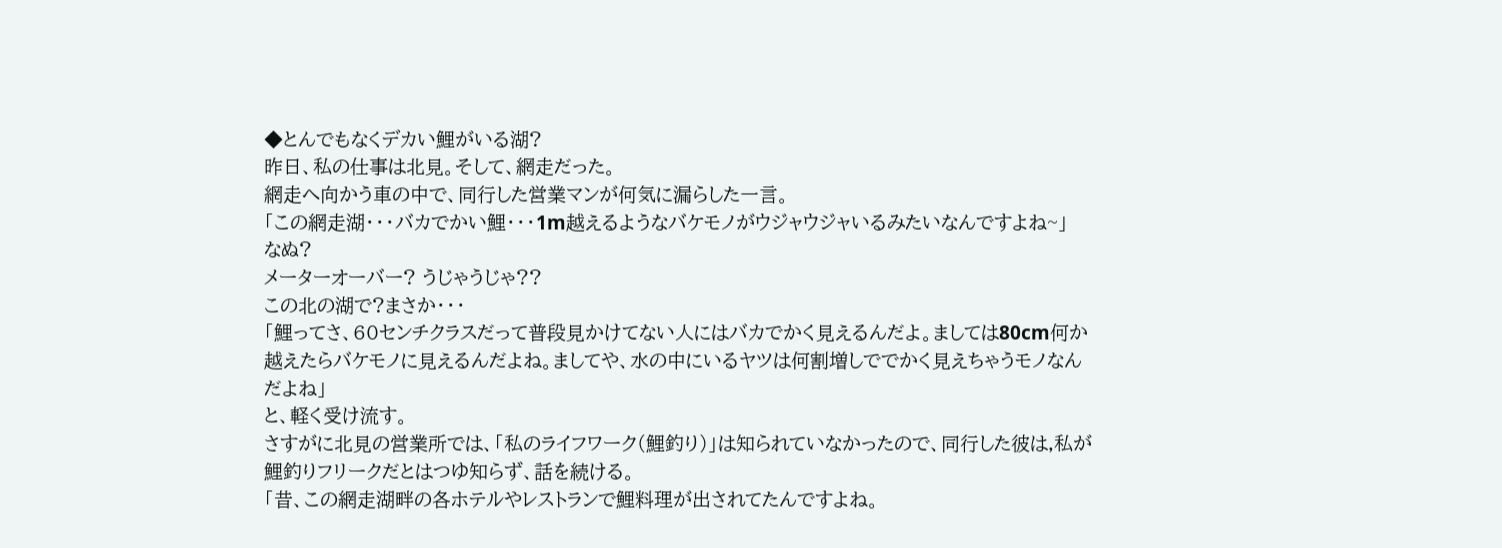◆とんでもなくデカい鯉がいる湖?
昨日、私の仕事は北見。そして、網走だった。
網走へ向かう車の中で、同行した営業マンが何気に漏らした一言。
「この網走湖・・・バカでかい鯉・・・1m越えるようなバケモノがウジャウジャいるみたいなんですよね~」
なぬ?
メーターオーバー? うじゃうじゃ??
この北の湖で?まさか・・・
「鯉ってさ、60センチクラスだって普段見かけてない人にはバカでかく見えるんだよ。ましては80cm何か越えたらバケモノに見えるんだよね。ましてや、水の中にいるヤツは何割増しででかく見えちゃうモノなんだよね」
と、軽く受け流す。
さすがに北見の営業所では、「私のライフワーク(鯉釣り)」は知られていなかったので、同行した彼は,私が鯉釣りフリークだとはつゆ知らず、話を続ける。
「昔、この網走湖畔の各ホテルやレストランで鯉料理が出されてたんですよね。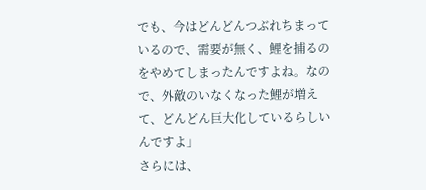でも、今はどんどんつぶれちまっているので、需要が無く、鯉を捕るのをやめてしまったんですよね。なので、外敵のいなくなった鯉が増えて、どんどん巨大化しているらしいんですよ」
さらには、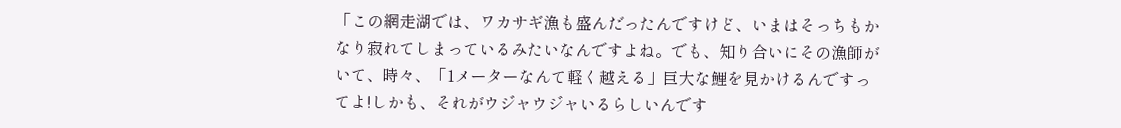「この網走湖では、ワカサギ漁も盛んだったんですけど、いまはそっちもかなり寂れてしまっているみたいなんですよね。でも、知り合いにその漁師がいて、時々、「1メーターなんて軽く越える」巨大な鯉を見かけるんですってよ!しかも、それがウジャウジャいるらしいんです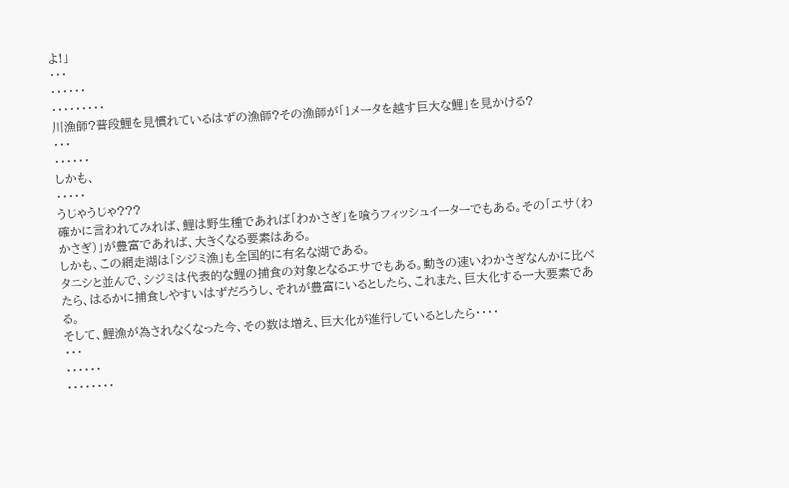よ!」
・・・
・・・・・・
・・・・・・・・・
川漁師?普段鯉を見慣れているはずの漁師?その漁師が「1メータを越す巨大な鯉」を見かける?
・・・
・・・・・・
しかも、
・・・・・
うじゃうじゃ???
確かに言われてみれば、鯉は野生種であれば「わかさぎ」を喰うフィッシュイーターでもある。その「エサ(わかさぎ)」が豊富であれば、大きくなる要素はある。
しかも、この網走湖は「シジミ漁」も全国的に有名な湖である。
タニシと並んで、シジミは代表的な鯉の捕食の対象となるエサでもある。動きの速いわかさぎなんかに比べたら、はるかに捕食しやすいはずだろうし、それが豊富にいるとしたら、これまた、巨大化する一大要素である。
そして、鯉漁が為されなくなった今、その数は増え、巨大化が進行しているとしたら・・・・
・・・
・・・・・・
・・・・・・・・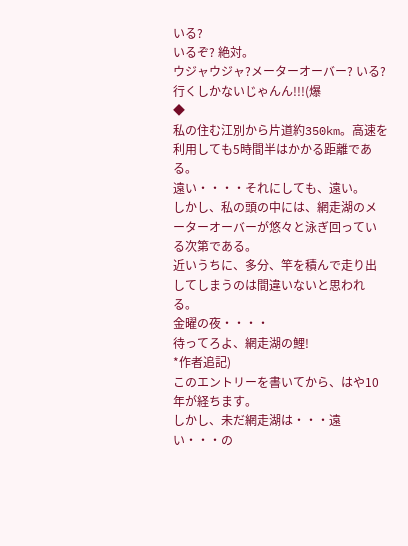いる?
いるぞ? 絶対。
ウジャウジャ?メーターオーバー? いる?
行くしかないじゃんん!!!(爆
◆
私の住む江別から片道約350km。高速を利用しても5時間半はかかる距離である。
遠い・・・・それにしても、遠い。
しかし、私の頭の中には、網走湖のメーターオーバーが悠々と泳ぎ回っている次第である。
近いうちに、多分、竿を積んで走り出してしまうのは間違いないと思われる。
金曜の夜・・・・
待ってろよ、網走湖の鯉!
*作者追記)
このエントリーを書いてから、はや10年が経ちます。
しかし、未だ網走湖は・・・遠い・・・の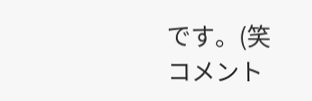です。(笑
コメント